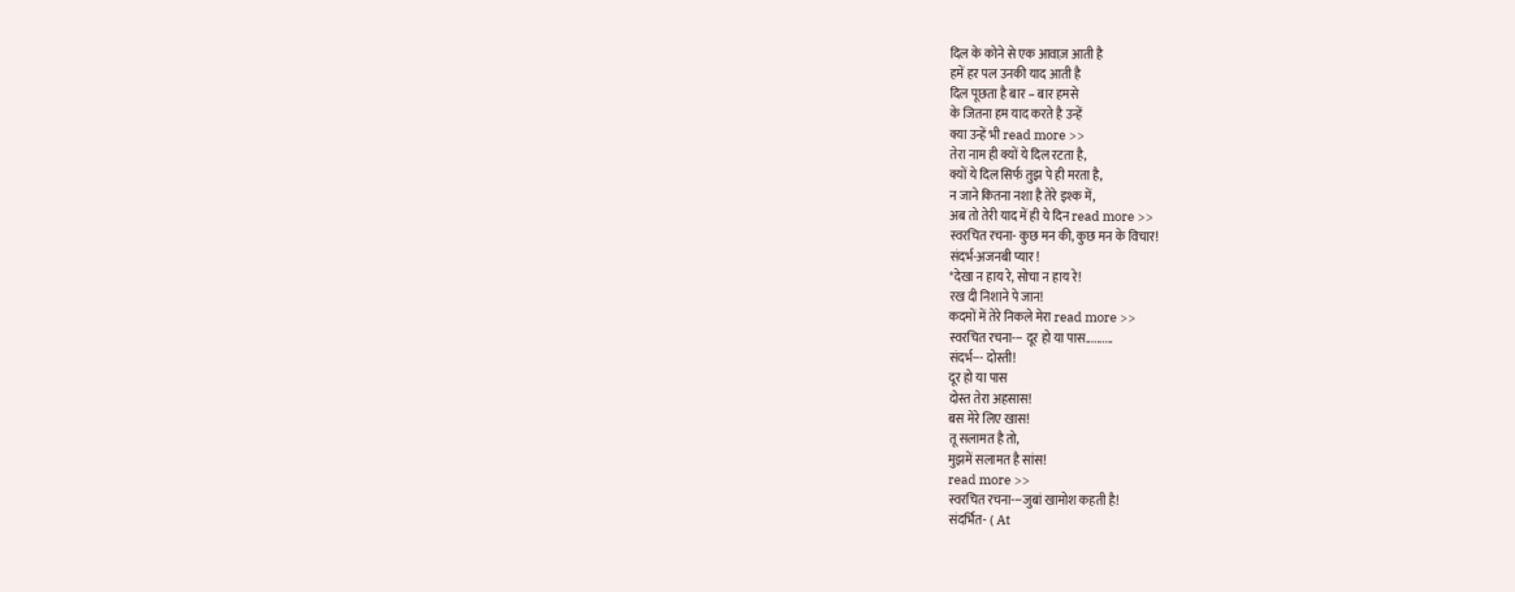दिल के कोने से एक आवाज़ आती है
हमें हर पल उनकी याद आती है
दिल पूछता है बार – बार हमसे
के जितना हम याद करते है उन्हें
क्या उन्हें भी read more >>
तेरा नाम ही क्यों ये दिल रटता है,
क्यों ये दिल सिर्फ तुझ पे ही मरता है,
न जाने कितना नशा है तेरे इश्क में,
अब तो तेरी याद में ही ये दिन read more >>
स्वरचित रचना- कुछ मन की, कुछ मन के विचार!
संदर्भ-अजनबी प्यार !
*देखा न हाय रे, सोचा न हाय रे!
रख दी निशाने पे जान!
कदमों में तेरे निकले मेरा read more >>
स्वरचित रचना--- दूर हो या पास..........
संदर्भ--- दोस्ती!
दूर हो या पास
दोस्त तेरा अहसास!
बस मेरे लिए खास!
तू सलामत है तो,
मुझमें सलामत है सांस!
read more >>
स्वरचित रचना---जुबां खामोश कहती है!
संदर्भित- ( At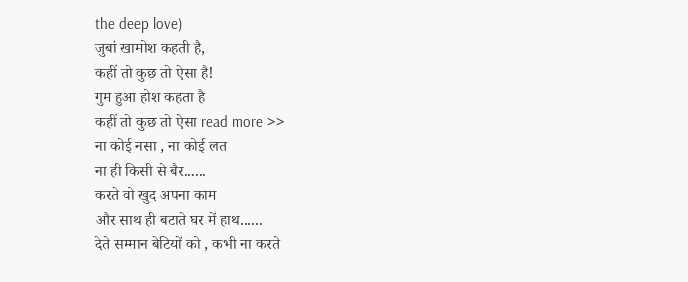the deep love)
जुबां खामोश कहती है,
कहीं तो कुछ तो ऐसा है!
गुम हुआ होश कहता है
कहीं तो कुछ तो ऐसा read more >>
ना कोई नसा , ना कोई लत
ना ही किसी से बैर......
करते वो खुद अपना काम
और साथ ही बटाते घर में हाथ......
देते सम्मान बेटियों को , कभी ना करते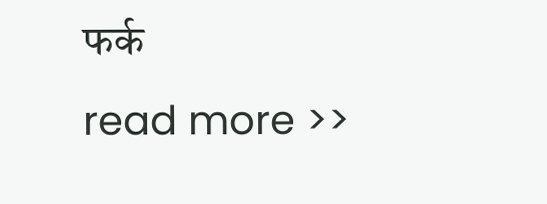फर्क
read more >>